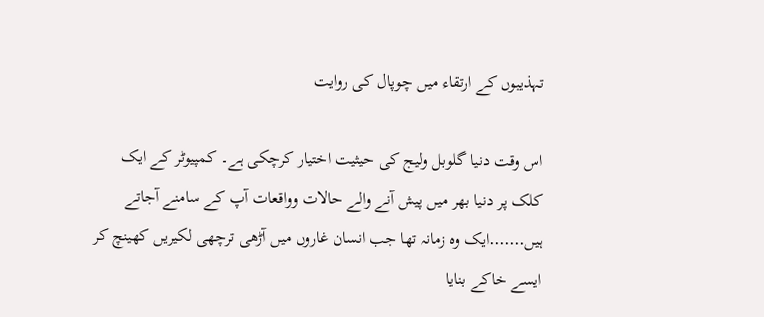تہذیبوں کے ارتقاء میں چوپال کی روایت

اس وقت دنیا گلوبل ولیج کی حیثیت اختیار کرچکی ہے۔ کمپیوٹر کے ایک کلک پر دنیا بھر میں پیش آنے والے حالات وواقعات آپ کے سامنے آجاتے ہیں․․․․․․․ایک وہ زمانہ تھا جب انسان غاروں میں آڑھی ترچھی لکیریں کھینچ کر ایسے خاکے بنایا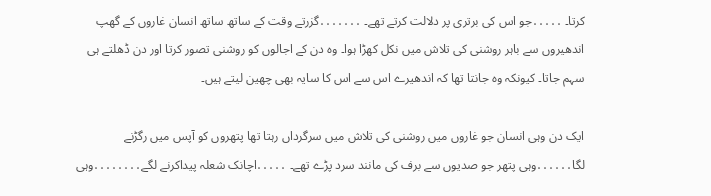کرتا۔ ․․․․․جو اس کی برتری پر دلالت کرتے تھے۔ ․․․․․․․گزرتے وقت کے ساتھ ساتھ انسان غاروں کے گھپ اندھیروں سے باہر روشنی کی تلاش میں نکل کھڑا ہوا۔ وہ دن کے اجالوں کو روشنی تصور کرتا اور دن ڈھلتے ہی سہم جاتا۔ کیونکہ وہ جانتا تھا کہ اندھیرے اس سے اس کا سایہ بھی چھین لیتے ہیں۔

ایک دن وہی انسان جو غاروں میں روشنی کی تلاش میں سرگرداں رہتا تھا پتھروں کو آپس میں رگڑنے لگا․․․․․․وہی پتھر جو صدیوں سے برف کی مانند سرد پڑے تھے۔ ․․․․․اچانک شعلہ پیداکرنے لگے․․․․․․․․وہی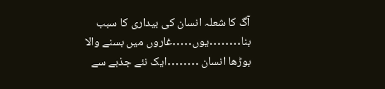آگ کا شعلہ انسان کی بیداری کا سبب بنا․․․․․․․․یوں․․․․․غاروں میں بسنے والا بوڑھا انسان ․․․․․․․․ایک نئے جذبے سے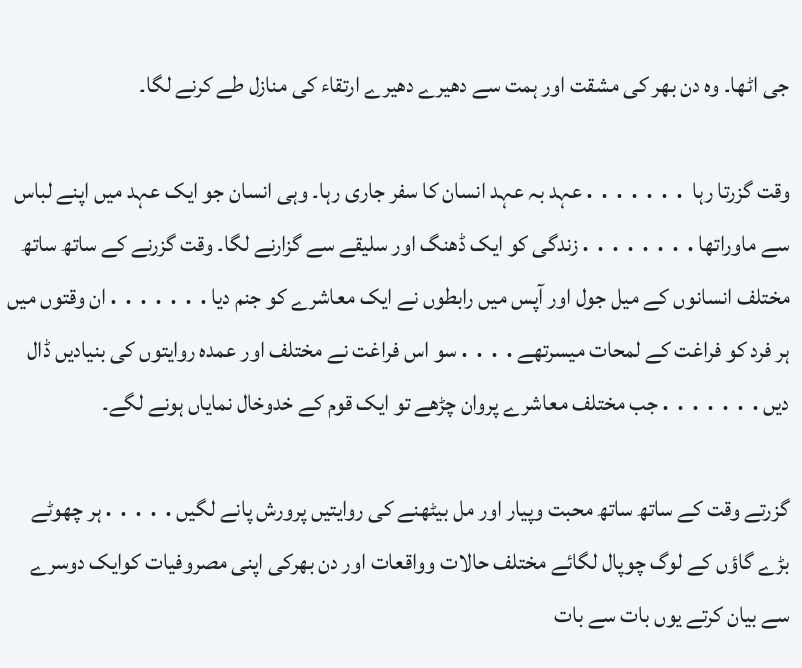جی اٹھا۔ وہ دن بھر کی مشقت اور ہمت سے دھیرے دھیرے ارتقاء کی منازل طے کرنے لگا۔

وقت گزرتا رہا ․․․․․․․عہد بہ عہد انسان کا سفر جاری رہا۔ وہی انسان جو ایک عہد میں اپنے لباس سے ماوراتھا․․․․․․․․زندگی کو ایک ڈھنگ اور سلیقے سے گزارنے لگا۔ وقت گزرنے کے ساتھ ساتھ مختلف انسانوں کے میل جول اور آپس میں رابطوں نے ایک معاشرے کو جنم دیا․․․․․․․ان وقتوں میں ہر فرد کو فراغت کے لمحات میسرتھے․․․․سو اس فراغت نے مختلف اور عمدہ روایتوں کی بنیادیں ڈال دیں․․․․․․․جب مختلف معاشرے پروان چڑھے تو ایک قوم کے خدوخال نمایاں ہونے لگے۔

گزرتے وقت کے ساتھ ساتھ محبت وپیار اور مل بیٹھنے کی روایتیں پرورش پانے لگیں․․․․․ہر چھوٹے بڑے گاؤں کے لوگ چوپال لگائے مختلف حالات وواقعات اور دن بھرکی اپنی مصروفیات کوایک دوسرے سے بیان کرتے یوں بات سے بات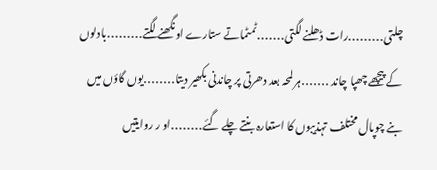چلتی․․․․․․․․․رات ڈھلنے لگتی․․․․․․․ٹمٹماتے ستارے اونگھنے لگتے․․․․․․․․․بادلوں کے پیچھے چھپا چاند ․․․․․․․ہر لمحہ بعد دھرتی پر چاندنی بکھیر دیتا․․․․․․․․یوں گاؤں میں بنے چوپال مختلف تہذیبوں کا استعارہ بنتے چلے گئے․․․․․․․․او ر روایتیں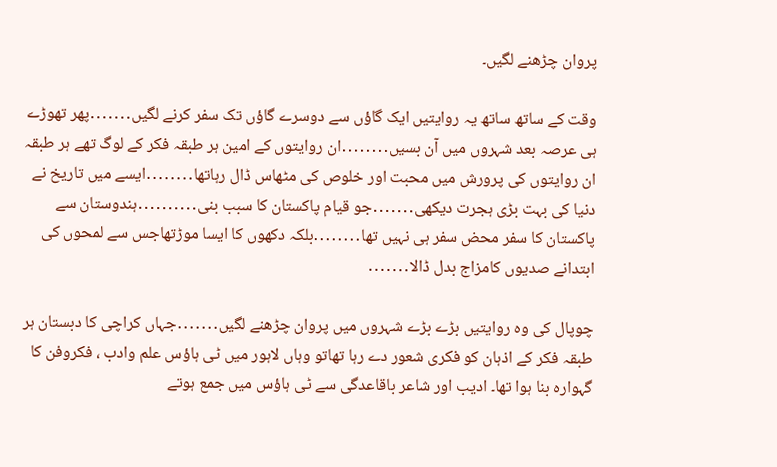پروان چڑھنے لگیں۔

وقت کے ساتھ ساتھ یہ روایتیں ایک گاؤں سے دوسرے گاؤں تک سفر کرنے لگیں․․․․․․․پھر تھوڑے ہی عرصہ بعد شہروں میں آن بسیں․․․․․․․․ان روایتوں کے امین ہر طبقہ فکر کے لوگ تھے ہر طبقہ ان روایتوں کی پرورش میں محبت اور خلوص کی مٹھاس ڈال رہاتھا․․․․․․․․ایسے میں تاریخ نے دنیا کی بہت بڑی ہجرت دیکھی․․․․․․․جو قیام پاکستان کا سبب بنی․․․․․․․․․․ہندوستان سے پاکستان کا سفر محض سفر ہی نہیں تھا․․․․․․․․بلکہ دکھوں کا ایسا موڑتھاجس سے لمحوں کی ابتدانے صدیوں کامزاج بدل ڈالا․․․․․․․

چوپال کی وہ روایتیں بڑے بڑے شہروں میں پروان چڑھنے لگیں․․․․․․․جہاں کراچی کا دبستان ہر طبقہ فکر کے اذہان کو فکری شعور دے رہا تھاتو وہاں لاہور میں ٹی ہاؤس علم وادب ، فکروفن کا گہوارہ بنا ہوا تھا۔ ادیب اور شاعر باقاعدگی سے ٹی ہاؤس میں جمع ہوتے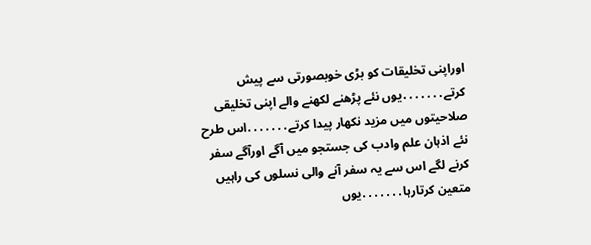اوراپنی تخلیقات کو بڑی خوبصورتی سے پیش کرتے․․․․․․․یوں نئے پڑھنے لکھنے والے اپنی تخلیقی صلاحیتوں میں مزید نکھار پیدا کرتے․․․․․․․اس طرح نئے اذہان علم وادب کی جستجو میں آگے اورآگے سفر کرنے لگے اس سے یہ سفر آنے والی نسلوں کی راہیں متعین کرتارہا․․․․․․․یوں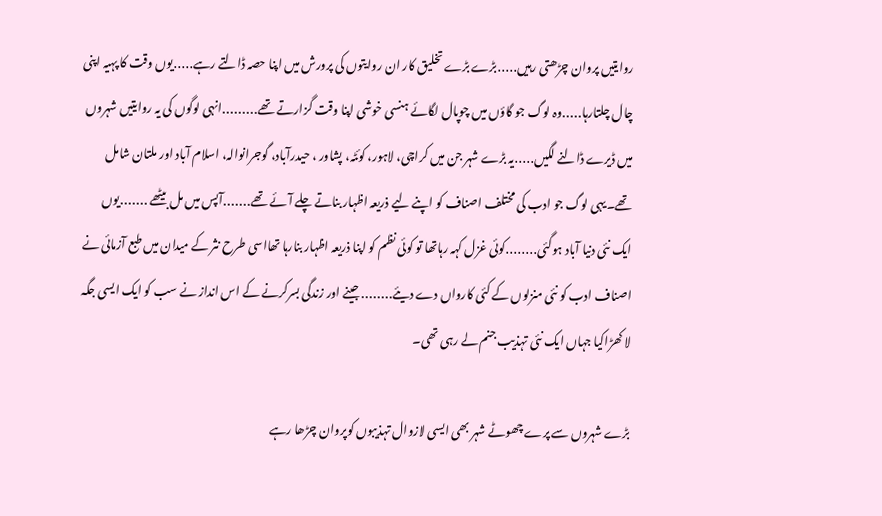روایتیں پروان چڑھتی رہیں․․․․․بڑے بڑے تخلیق کار ان روایتوں کی پرورش میں اپنا حصہ ڈالتے رہے․․․․․یوں وقت کا پہیہ اپنی چال چلتارہا․․․․․وہ لوگ جو گاؤں میں چوپال لگائے ہنسی خوشی اپنا وقت گزارتے تھے․․․․․․․․․انہی لوگوں کی یہ روایتیں شہروں میں ڈیرے ڈالنے لگیں․․․․․یہ بڑے شہر جن میں کراچی، لاہور، کوئٹہ، پشاور ، حیدرآباد، گوجرانوالہ، اسلام آباد اور ملتان شامل تھے۔یہی لوگ جو ادب کی مختلف اصناف کو اپنے لیے ذریعہ اظہار بناتے چلے آئے تھے․․․․․․․آپس میں مل بیٹھے ․․․․․․․یوں ایک نئی دنیا آباد ہوگئی․․․․․․․․کوئی غزل کہہ رہاتھا تو کوئی نظم کو اپنا ذریعہ اظہار بنارہا تھااسی طرح نثر کے میدان میں طبع آزمائی نے اصناف ادب کو نئی منزلوں کے کئی کارواں دے دیئے․․․․․․․․جینے اور زندگی بسرکرنے کے اس انداز نے سب کو ایک ایسی جگہ لا کھڑاکیا جہاں ایک نئی تہذیب جنم لے رہی تھی۔

بڑے شہروں سے پرے چھوٹے شہر بھی ایسی لازوال تہذیبوں کوپروان چڑھا رہے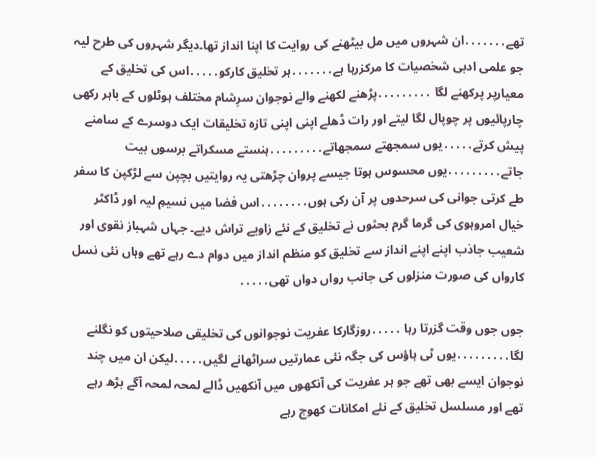تھے․․․․․․․ان شہروں میں مل بیٹھنے کی روایت کا اپنا انداز تھا۔دیگر شہروں کی طرح لیہ جو علمی ادبی شخصیات کا مرکزرہا ہے․․․․․․․ہر تخلیق کارکو․․․․․اس کی تخلیق کے معیارپر پرکھنے لگا ․․․․․․․․․پڑھنے لکھنے والے نوجوان سرِشام مختلف ہوٹلوں کے باہر رکھی چارپائیوں پر چوپال لگا لیتے اور رات ڈھلے اپنی اپنی تازہ تخلیقات ایک دوسرے کے سامنے پیش کرتے․․․․․یوں سمجھتے سمجھاتے․․․․․․․․․ہنستے مسکراتے برسوں بیت جاتے․․․․․․․․․یوں محسوس ہوتا جیسے پروان چڑھتی یہ روایتیں بچپن سے لڑکپن کا سفر طے کرتی جوانی کی سرحدوں پر آن رکی ہوں․․․․․․․․اس فضا میں نسیمِ لیہ اور ڈاکٹر خیال امروہوی کی گرما گرم بحثوں نے تخلیق کے نئے زاویے تراش دیے۔ جہاں شہباز نقوی اور شعیب جاذب اپنے اپنے انداز سے تخلیق کو منظم انداز میں دوام دے رہے تھے وہاں نئی نسل کارواں کی صورت منزلوں کی جانب رواں دواں تھی․․․․․

جوں جوں وقت گزرتا رہا ․․․․․روزگارکا عفریت نوجوانوں کی تخلیقی صلاحیتوں کو نگلنے لگا․․․․․․․․․یوں ٹی ہاؤس کی جگہ نئی عمارتیں سراٹھانے لگیں․․․․․لیکن ان میں چند نوجوان ایسے بھی تھے جو ہر عفریت کی آنکھوں میں آنکھیں ڈالے لمحہ لمحہ آگے بڑھ رہے تھے اور مسلسل تخلیق کے نئے امکانات کھوج رہے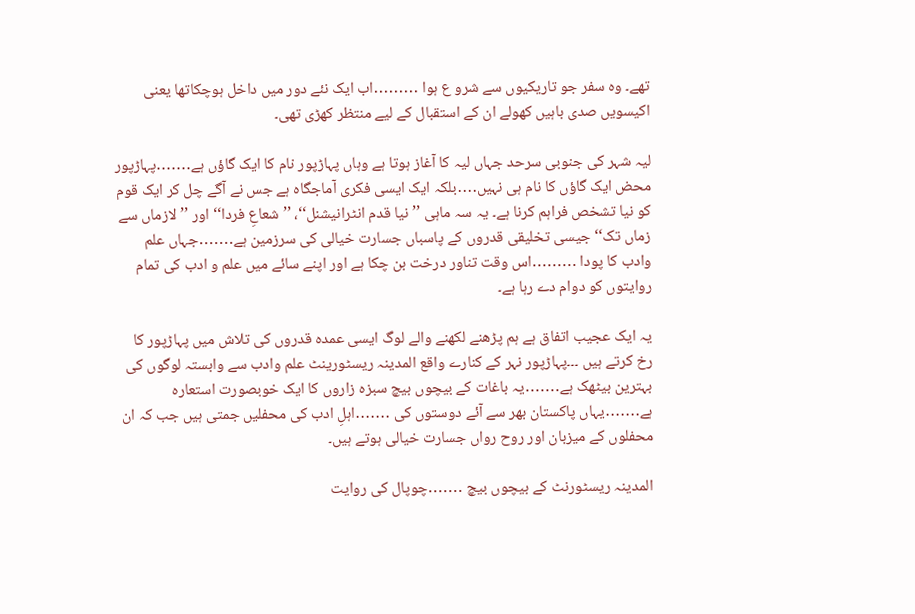تھے۔ وہ سفر جو تاریکیوں سے شرو ع ہوا ․․․․․․․․․اب ایک نئے دور میں داخل ہوچکاتھا یعنی اکیسویں صدی باہیں کھولے ان کے استقبال کے لیے منتظر کھڑی تھی۔

لیہ شہر کی جنوبی سرحد جہاں لیہ کا آغاز ہوتا ہے وہاں پہاڑپور نام کا ایک گاؤں ہے․․․․․․․پہاڑپور محض ایک گاؤں کا نام ہی نہیں․․․․بلکہ ایک ایسی فکری آماجگاہ ہے جس نے آگے چل کر ایک قوم کو نیا تشخص فراہم کرنا ہے۔ یہ سہ ماہی ’’نیا قدم انٹرانیشنل‘‘، ’’شعاعِ فردا‘‘ اور ’’لازماں سے زماں تک‘‘ جیسی تخلیقی قدروں کے پاسباں جسارت خیالی کی سرزمین ہے․․․․․․․جہاں علم وادب کا پودا ․․․․․․․․․اس وقت تناور درخت بن چکا ہے اور اپنے سائے میں علم و ادب کی تمام روایتوں کو دوام دے رہا ہے۔

یہ ایک عجیب اتفاق ہے ہم پڑھنے لکھنے والے لوگ ایسی عمدہ قدروں کی تلاش میں پہاڑپور کا رخ کرتے ہیں ۔۔۔پہاڑپور نہر کے کنارے واقع المدینہ ریسٹورینٹ علم وادب سے وابستہ لوگوں کی بہترین بیٹھک ہے․․․․․․․یہ باغات کے بیچوں بیچ سبزہ زاروں کا ایک خوبصورت استعارہ ہے․․․․․․․یہاں پاکستان بھر سے آئے دوستوں کی ․․․․․․․اہلِ ادب کی محفلیں جمتی ہیں جب کہ ان محفلوں کے میزبان اور روح رواں جسارت خیالی ہوتے ہیں۔

المدینہ ریسٹورنٹ کے بیچوں بیچ ․․․․․․․چوپال کی روایت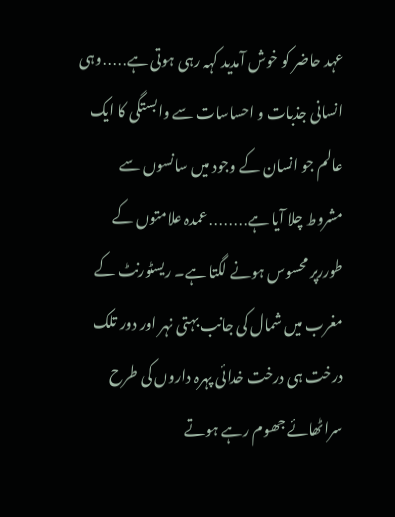عہد حاضر کو خوش آمدید کہہ رہی ہوتی ہے․․․․․وہی انسانی جذبات و احساسات سے وابستگی کا ایک عالم جو انسان کے وجود میں سانسوں سے مشروط چلا آیا ہے․․․․․․․․عمدہ علامتوں کے طوررپر محسوس ہونے لگتا ہے۔ ریسٹورنٹ کے مغرب میں شمال کی جانب بہتی نہر اور دور تلک درخت ہی درخت خدائی پہرہ داروں کی طرح سراٹھائے جھوم رہے ہوتے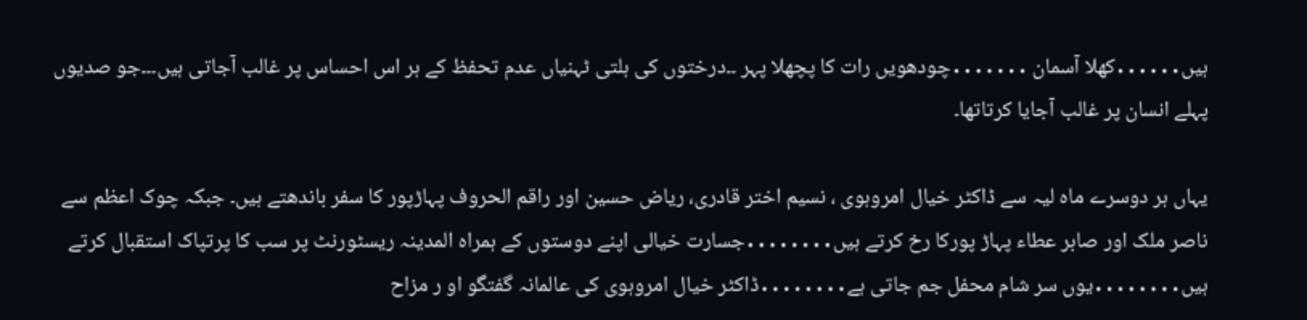ہیں․․․․․․کھلا آسمان ․․․․․․․چودھویں رات کا پچھلا پہر ۔۔درختوں کی ہلتی ٹہنیاں عدم تحفظ کے ہر اس احساس پر غالب آجاتی ہیں۔۔۔جو صدیوں پہلے انسان پر غالب آجایا کرتاتھا۔

یہاں ہر دوسرے ماہ لیہ سے ڈاکٹر خیال امروہوی ، نسیم اختر قادری، ریاض حسین اور راقم الحروف پہاڑپور کا سفر باندھتے ہیں۔ جبکہ چوک اعظم سے ناصر ملک اور صابر عطاء پہاڑ پورکا رخ کرتے ہیں․․․․․․․․جسارت خیالی اپنے دوستوں کے ہمراہ المدینہ ریسٹورنٹ پر سب کا پرتپاک استقبال کرتے ہیں․․․․․․․․یوں سر شام محفل جم جاتی ہے․․․․․․․․ڈاکٹر خیال امروہوی کی عالمانہ گفتگو او ر مزاح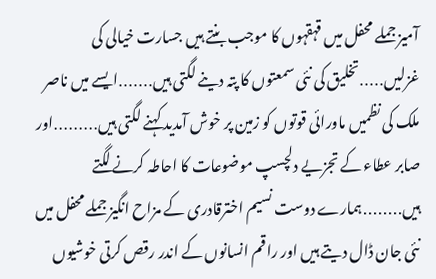آمیز جملے محفل میں قہقہوں کا موجب بنتے ہیں جسارت خیالی کی غزلیں․․․․․تخلیق کی نئی سمعتوں کا پتہ دینے لگتی ہیں․․․․․․․ایسے میں ناصر ملک کی نظمیں ماورائی قوتوں کو زمین پر خوش آمدید کہنے لگتی ہیں․․․․․․․․․اور صابر عطاء کے تجزیے دلچسپ موضوعات کا احاطہ کرنے لگتے ہیں․․․․․․․․ہمارے دوست نسیم اخترقادری کے مزاح انگیز جملے محفل میں نئی جان ڈال دیتے ہیں اور راقم انسانوں کے اندر رقص کرتی خوشیوں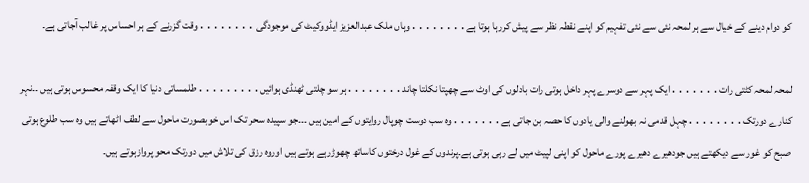کو دوام دینے کے خیال سے ہر لمحہ نئی سے نئی تفہیم کو اپنے نقطہ نظر سے پیش کررہا ہوتا ہے․․․․․․․․وہاں ملک عبدالعزیز ایڈووکیٹ کی موجودگی ․․․․․․․․وقت گزرنے کے ہر احساس پر غالب آجاتی ہے۔

لمحہ لمحہ کٹتی رات․․․․․․․ایک پہر سے دوسرے پہر داخل ہوتی رات بادلوں کی اوٹ سے چھپتا نکلتا چاند․․․․․․․․ہر سو چلتی ٹھنڈی ہوائیں․․․․․․․․․طلمساتی دنیا کا ایک وقفہ محسوس ہوتی ہیں ۔۔نہر کنارے دورتک․․․․․․․․چہل قدمی نہ بھولنے والی یادوں کا حصہ بن جاتی ہے․․․․․․․وہ سب دوست چوپال روایتوں کے امین ہیں ۔۔۔جو سپیدہ سحر تک اس خوبصورت ماحول سے لطف اٹھاتے ہیں وہ سب طلوع ہوتی صبح کو غور سے دیکھتے ہیں جودھیرے دھیرے پورے ماحول کو اپنی لپیٹ میں لے رہی ہوتی ہے۔پرندوں کے غول درختوں کاساتھ چھوڑرہے ہوتے ہیں اوروہ رزق کی تلاش میں دورتک محو پروازہوتے ہیں۔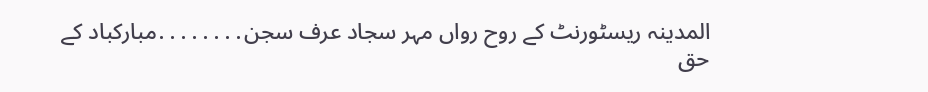المدینہ ریسٹورنٹ کے روح رواں مہر سجاد عرف سجن․․․․․․․․مبارکباد کے حق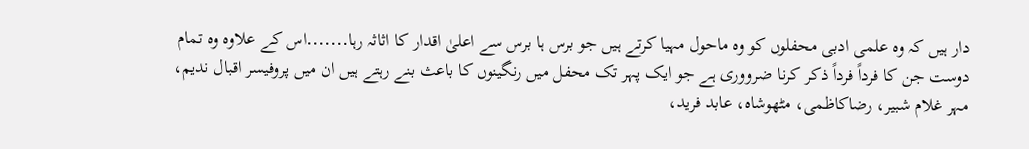دار ہیں کہ وہ علمی ادبی محفلوں کو وہ ماحول مہیا کرتے ہیں جو برس ہا برس سے اعلیٰ اقدار کا اثاثہ رہا․․․․․․․اس کے علاوہ وہ تمام دوست جن کا فرداً فرداً ذکر کرنا ضرووری ہے جو ایک پہر تک محفل میں رنگینوں کا باعث بنے رہتے ہیں ان میں پروفیسر اقبال ندیم، مہر غلام شبیر، رضاکاظمی، مٹھوشاہ، عابد فرید،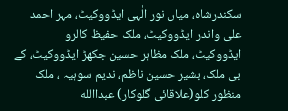سکندرشاہ، میاں نور الٰہی ایڈووکیٹ، مہر احمد علی واندر ایڈووکیٹ، ملک حفیظ کالرو ایڈووکیٹ، ملک مظاہر حسین جکھڑ ایڈووکیٹ، کے بی ملک، بشیر حسین ناظم، ندیم سوہیہ ، ملک منظور کلو(علاقائی گلوکار) عبداالله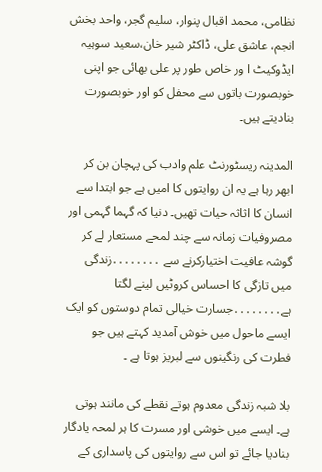نظامی، محمد اقبال پنوار، سلیم گجر، واحد بخش انجم، عاشق علی، ڈاکٹر شیر خان،سعید سوہیہ ایڈوکیٹ ا ور خاص طور پر علی بھائی جو اپنی خوبصورت باتوں سے محفل کو اور خوبصورت بنادیتے ہیں۔

المدینہ ریسٹورنٹ علم وادب کی پہچان بن کر ابھر رہا ہے یہ ان روایتوں کا امیں ہے جو ابتدا سے انسان کا اثاثہ حیات تھیں۔ دنیا کہ گہما گہمی اور مصروفیات زمانہ سے چند لمحے مستعار لے کر گوشہ عافیت اختیارکرنے سے ․․․․․․․․زندگی میں تازگی کا احساس کروٹیں لینے لگتا ہے․․․․․․․․جسارت خیالی تمام دوستوں کو ایک ایسے ماحول میں خوش آمدید کہتے ہیں جو فطرت کی رنگینوں سے لبریز ہوتا ہے ۔

بلا شبہ زندگی معدوم ہوتے نقطے کی مانند ہوتی ہے۔ ایسے میں خوشی اور مسرت کا ہر لمحہ یادگار بنادیا جائے تو اس سے روایتوں کی پاسداری کے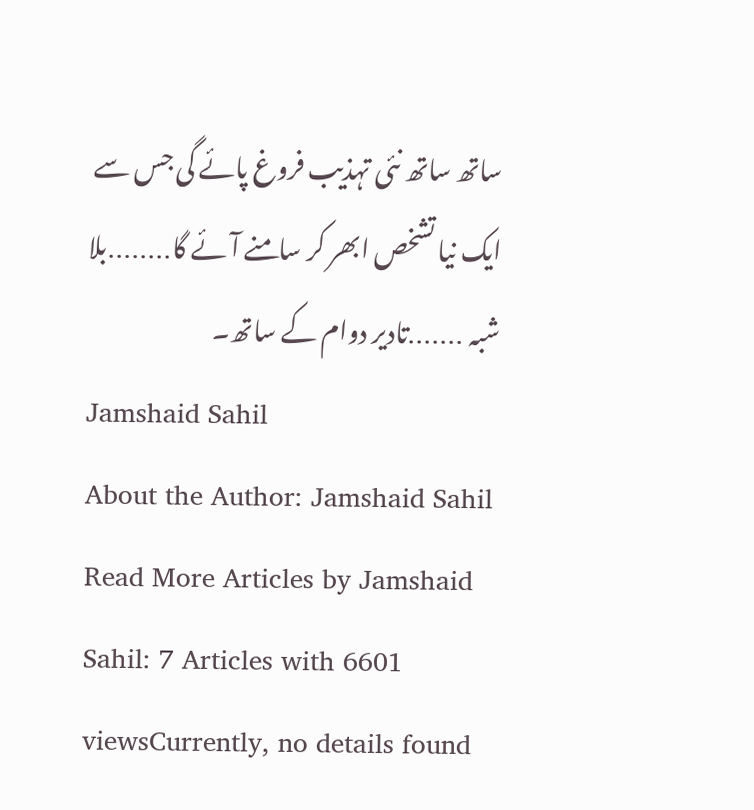ساتھ ساتھ نئی تہذیب فروغ پائے گی جس سے ایک نیا تشخص ابھر کر سامنے آئے گا․․․․․․․․بلا شبہ ․․․․․․․تادیر دوام کے ساتھ۔
Jamshaid Sahil
About the Author: Jamshaid Sahil Read More Articles by Jamshaid Sahil: 7 Articles with 6601 viewsCurrently, no details found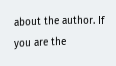about the author. If you are the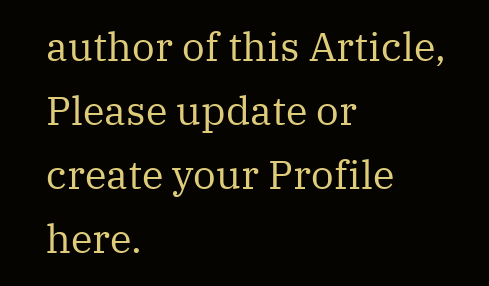author of this Article, Please update or create your Profile here.